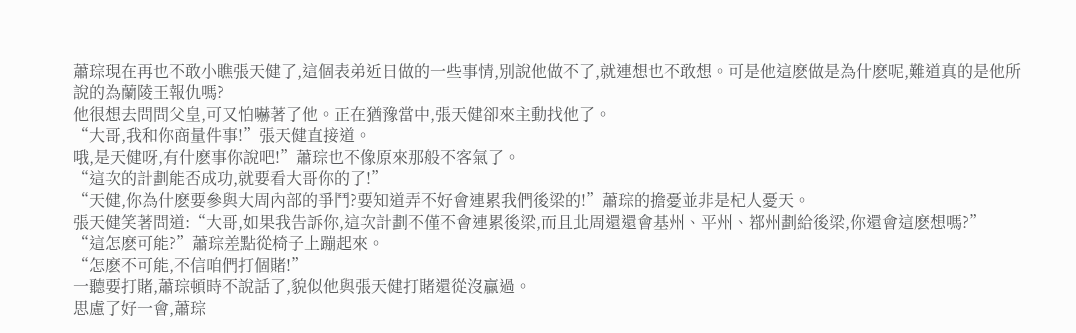蕭琮現在再也不敢小瞧張天健了,這個表弟近日做的一些事情,別說他做不了,就連想也不敢想。可是他這麽做是為什麽呢,難道真的是他所說的為蘭陵王報仇嗎?
他很想去問問父皇,可又怕嚇著了他。正在猶豫當中,張天健卻來主動找他了。
“大哥,我和你商量件事!”張天健直接道。
哦,是天健呀,有什麽事你說吧!”蕭琮也不像原來那般不客氣了。
“這次的計劃能否成功,就要看大哥你的了!”
“天健,你為什麽要參與大周內部的爭鬥?要知道弄不好會連累我們後梁的!”蕭琮的擔憂並非是杞人憂天。
張天健笑著問道:“大哥,如果我告訴你,這次計劃不僅不會連累後梁,而且北周還還會基州、平州、鄀州劃給後梁,你還會這麽想嗎?”
“這怎麽可能?”蕭琮差點從椅子上蹦起來。
“怎麽不可能,不信咱們打個賭!”
一聽要打賭,蕭琮頓時不說話了,貌似他與張天健打賭還從沒贏過。
思慮了好一會,蕭琮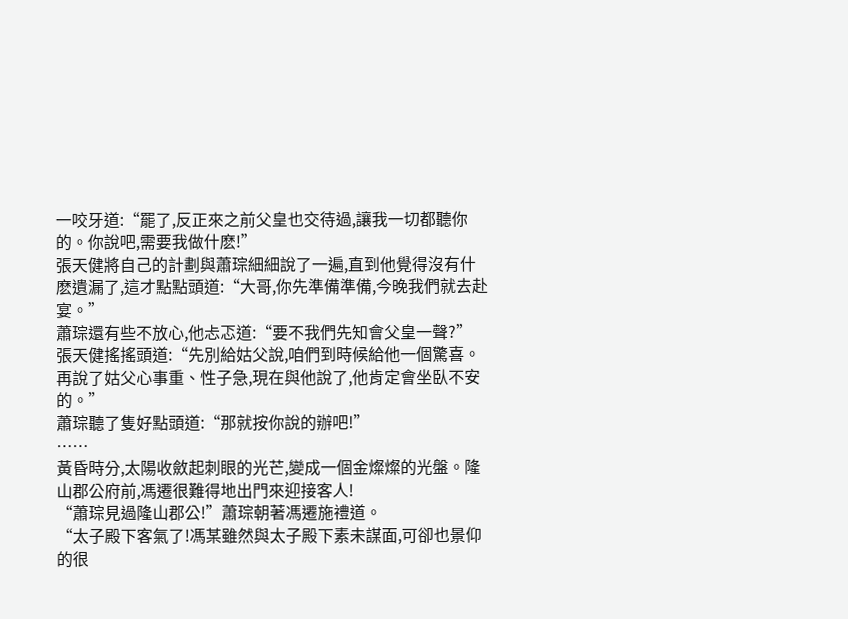一咬牙道:“罷了,反正來之前父皇也交待過,讓我一切都聽你的。你說吧,需要我做什麽!”
張天健將自己的計劃與蕭琮細細說了一遍,直到他覺得沒有什麽遺漏了,這才點點頭道:“大哥,你先準備準備,今晚我們就去赴宴。”
蕭琮還有些不放心,他忐忑道:“要不我們先知會父皇一聲?”
張天健搖搖頭道:“先別給姑父說,咱們到時候給他一個驚喜。再說了姑父心事重、性子急,現在與他說了,他肯定會坐臥不安的。”
蕭琮聽了隻好點頭道:“那就按你說的辦吧!”
……
黃昏時分,太陽收斂起刺眼的光芒,變成一個金燦燦的光盤。隆山郡公府前,馮遷很難得地出門來迎接客人!
“蕭琮見過隆山郡公!”蕭琮朝著馮遷施禮道。
“太子殿下客氣了!馮某雖然與太子殿下素未謀面,可卻也景仰的很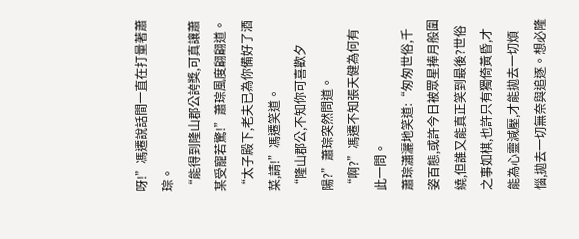呀!”馮遷說話間一直在打量著蕭琮。
“能得到隆山郡公誇獎,可真讓蕭某受寵若驚!”蕭琮風度翩翩道。
“太子殿下,老夫已為你備好了酒菜,請!”馮遷笑道。
“隆山郡公,不知你可喜歡夕陽?”蕭琮突然問道。
“啊?”馮遷不知張天健為何有此一問。
蕭琮瀟灑地笑道:“匆匆世俗,千姿百態,或許今日被眾星捧月般圍繞,但誰又能真正笑到最後?世俗之事如棋,也許只有獨倚黃昏,才能為心靈減壓,才能拋去一切煩惱,拋去一切無奈與追逐。想必隆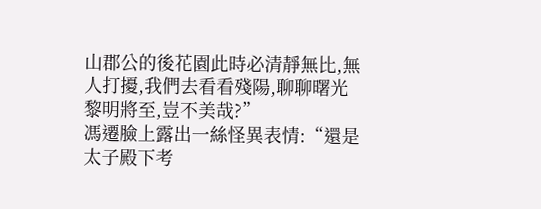山郡公的後花園此時必清靜無比,無人打擾,我們去看看殘陽,聊聊曙光黎明將至,豈不美哉?”
馮遷臉上露出一絲怪異表情:“還是太子殿下考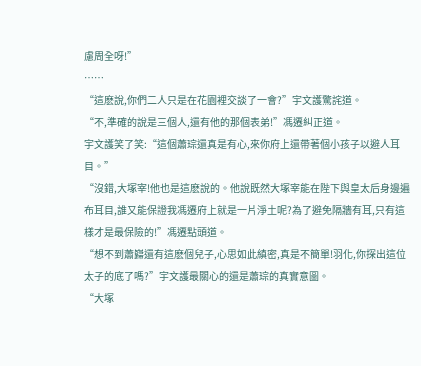慮周全呀!”
……
“這麽說,你們二人只是在花園裡交談了一會?”宇文護驚詫道。
“不,準確的說是三個人,還有他的那個表弟!”馮遷糾正道。
宇文護笑了笑:“這個蕭琮還真是有心,來你府上還帶著個小孩子以避人耳目。”
“沒錯,大塚宰!他也是這麽說的。他說既然大塚宰能在陛下與皇太后身邊遍布耳目,誰又能保證我馮遷府上就是一片淨土呢?為了避免隔牆有耳,只有這樣才是最保險的!”馮遷點頭道。
“想不到蕭巋還有這麽個兒子,心思如此縝密,真是不簡單!羽化,你探出這位太子的底了嗎?”宇文護最關心的還是蕭琮的真實意圖。
“大塚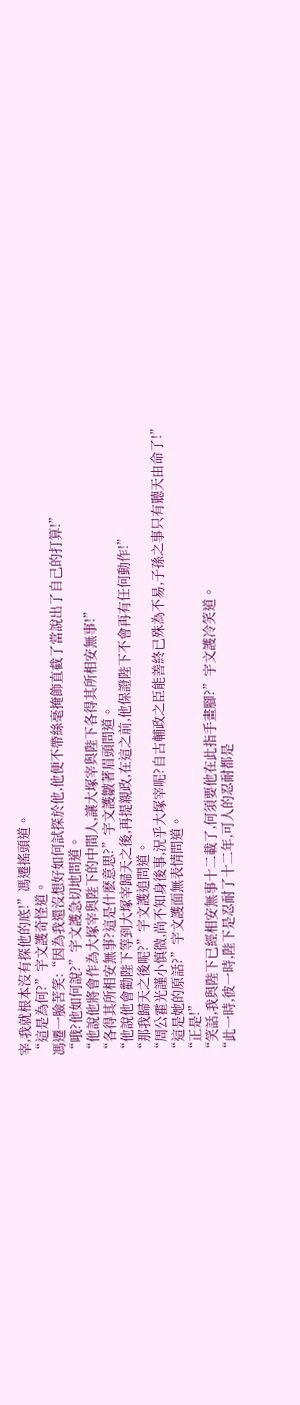宰,我就根本沒有探他的底!”馮遷搖頭道。
“這是為何?”宇文護奇怪道。
馮遷一臉苦笑:“因為我還沒想好如何試探於他,他便不帶絲毫掩飾直截了當說出了自己的打算!”
“哦?他如何說?”宇文護急切地問道。
“他說他將會作為大塚宰與陛下的中間人,讓大塚宰與陛下各得其所相安無事!”
“各得其所相安無事?這是什麽意思?”宇文護皺著眉頭問道。
“他說他會勸陛下等到大塚宰歸天之後,再提親政,在這之前,他保證陛下不會再有任何動作!”
“那我歸天之後呢?”宇文護追問道。
“周公霍光謹小慎微,尚不知身後事,況乎大塚宰呢?自古輔政之臣能善終已殊為不易,子孫之事只有聽天由命了!”
“這是她的原話?”宇文護面無表情問道。
“正是!”
“笑話,我與陛下已經相安無事十二載了,何須要他在此指手畫腳?”宇文護冷笑道。
“此一時,彼一時,陛下是忍耐了十二年,可人的忍耐都是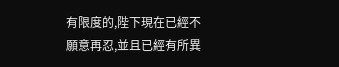有限度的,陛下現在已經不願意再忍,並且已經有所異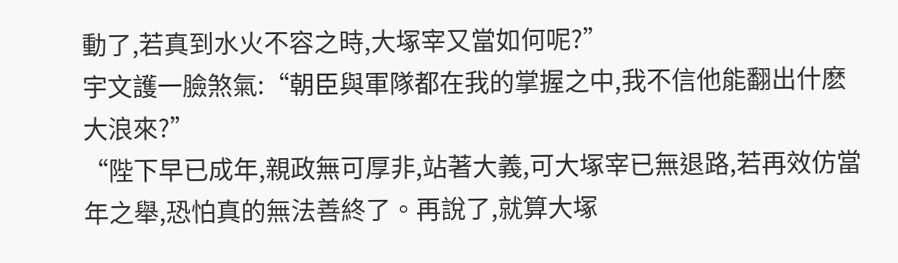動了,若真到水火不容之時,大塚宰又當如何呢?”
宇文護一臉煞氣:“朝臣與軍隊都在我的掌握之中,我不信他能翻出什麽大浪來?”
“陛下早已成年,親政無可厚非,站著大義,可大塚宰已無退路,若再效仿當年之舉,恐怕真的無法善終了。再說了,就算大塚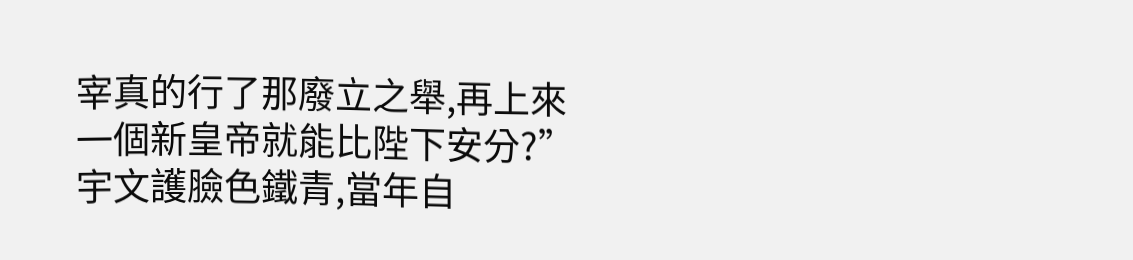宰真的行了那廢立之舉,再上來一個新皇帝就能比陛下安分?”
宇文護臉色鐵青,當年自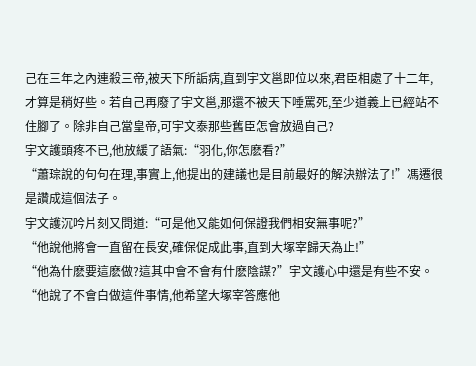己在三年之內連殺三帝,被天下所詬病,直到宇文邕即位以來,君臣相處了十二年,才算是稍好些。若自己再廢了宇文邕,那還不被天下唾罵死,至少道義上已經站不住腳了。除非自己當皇帝,可宇文泰那些舊臣怎會放過自己?
宇文護頭疼不已,他放緩了語氣:“羽化,你怎麽看?”
“蕭琮說的句句在理,事實上,他提出的建議也是目前最好的解決辦法了!”馮遷很是讚成這個法子。
宇文護沉吟片刻又問道:“可是他又能如何保證我們相安無事呢?”
“他說他將會一直留在長安,確保促成此事,直到大塚宰歸天為止!”
“他為什麽要這麽做?這其中會不會有什麽陰謀?”宇文護心中還是有些不安。
“他說了不會白做這件事情,他希望大塚宰答應他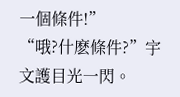一個條件!”
“哦?什麽條件?”宇文護目光一閃。